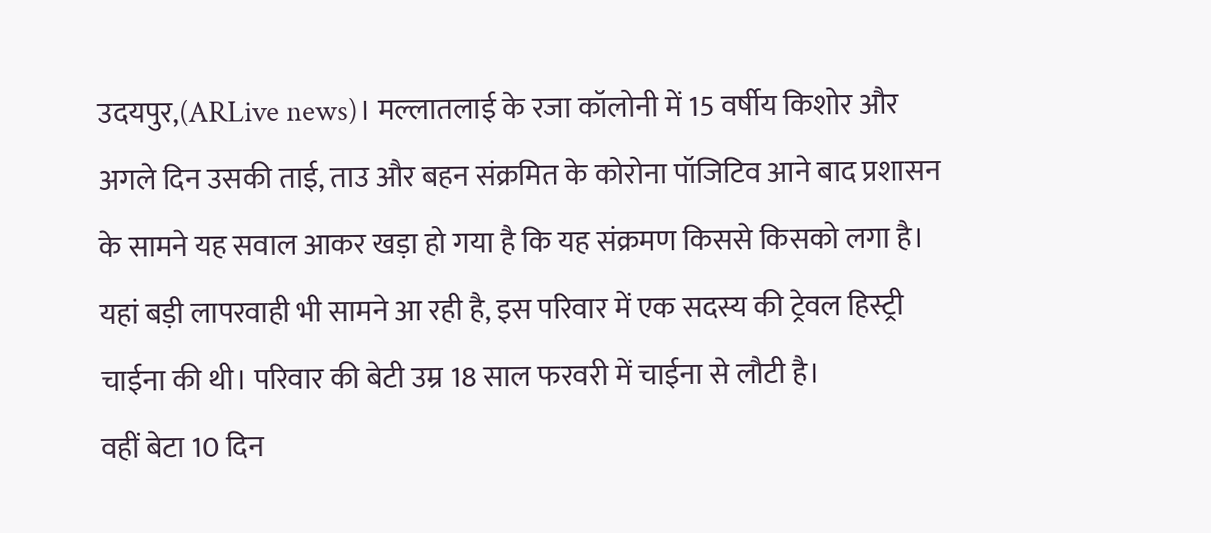उदयपुर,(ARLive news)। मल्लातलाई के रजा कॉलोनी में 15 वर्षीय किशोर और अगले दिन उसकी ताई, ताउ और बहन संक्रमित के कोरोना पॉजिटिव आने बाद प्रशासन के सामने यह सवाल आकर खड़ा हो गया है कि यह संक्रमण किससे किसको लगा है। यहां बड़ी लापरवाही भी सामने आ रही है, इस परिवार में एक सदस्य की ट्रेवल हिस्ट्री चाईना की थी। परिवार की बेटी उम्र 18 साल फरवरी में चाईना से लौटी है।
वहीं बेटा 10 दिन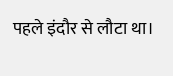पहले इंदौर से लौटा था।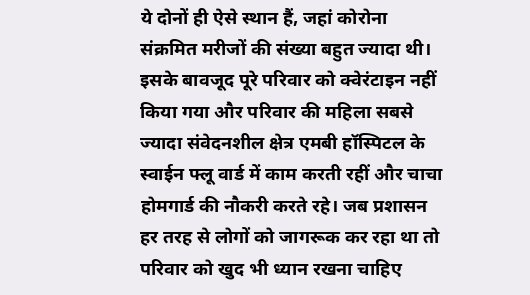ये दोनों ही ऐसे स्थान हैं, जहां कोरोना संक्रमित मरीजों की संख्या बहुत ज्यादा थी। इसके बावजूद पूरे परिवार को क्वेरंटाइन नहीं किया गया और परिवार की महिला सबसे ज्यादा संवेदनशील क्षेत्र एमबी हॉस्पिटल के स्वाईन फ्लू वार्ड में काम करती रहीं और चाचा होमगार्ड की नौकरी करते रहे। जब प्रशासन हर तरह से लोगों को जागरूक कर रहा था तो परिवार को खुद भी ध्यान रखना चाहिए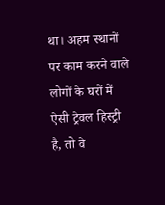था। अहम स्थानों पर काम करने वाले लोगों के घरों में ऐसी ट्रेवल हिस्ट्री है, तो वे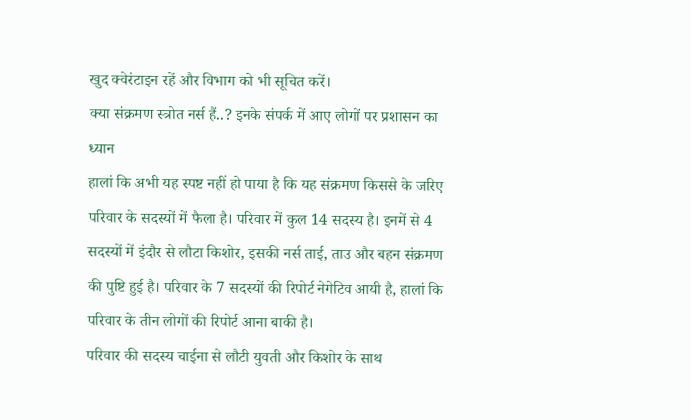खुद क्वेरंटाइन रहें और विभाग को भी सूचित करें।
क्या संक्रमण स्त्रोत नर्स हैं..? इनके संपर्क में आए लोगों पर प्रशासन का ध्यान
हालां कि अभी यह स्पष्ट नहीं हो पाया है कि यह संक्रमण किससे के जरिए परिवार के सदस्यों में फैला है। परिवार में कुल 14 सदस्य है। इनमें से 4 सदस्यों में इंदौर से लौटा किशोर, इसकी नर्स ताई, ताउ और बहन संक्रमण की पुष्टि हुई है। परिवार के 7 सदस्यों की रिपोर्ट नेगेटिव आयी है, हालां कि परिवार के तीन लोगों की रिपोर्ट आना बाकी है।
परिवार की सदस्य चाईना से लौटी युवती और किशोर के साथ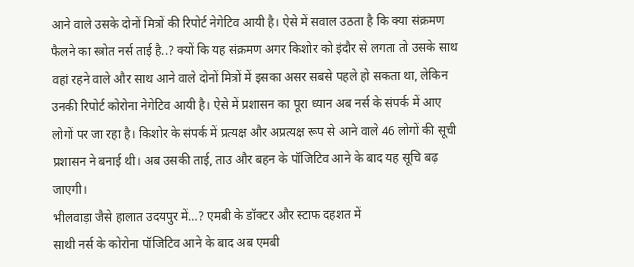आने वाले उसके दोनों मित्रों की रिपोर्ट नेगेटिव आयी है। ऐसे में सवाल उठता है कि क्या संक्रमण फैलने का स्त्रोत नर्स ताई है..? क्यों कि यह संक्रमण अगर किशोर को इंदौर से लगता तो उसके साथ वहां रहने वाले और साथ आने वाले दोनों मित्रों में इसका असर सबसे पहले हो सकता था, लेकिन उनकी रिपोर्ट कोरोना नेगेटिव आयी है। ऐसे में प्रशासन का पूरा ध्यान अब नर्स के संपर्क में आए लोगों पर जा रहा है। किशोर के संपर्क में प्रत्यक्ष और अप्रत्यक्ष रूप से आने वाले 46 लोगों की सूची प्रशासन ने बनाई थी। अब उसकी ताई, ताउ और बहन के पॉजिटिव आने के बाद यह सूचि बढ़ जाएगी।
भीलवाड़ा जैसे हालात उदयपुर में…? एमबी के डॉक्टर और स्टाफ दहशत में
साथी नर्स के कोरोना पॉजिटिव आने के बाद अब एमबी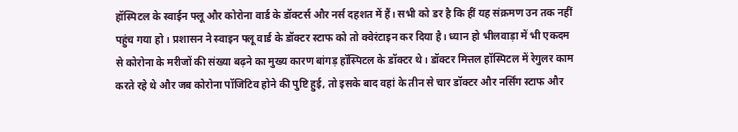हॉस्पिटल के स्वाईन फ्लू और कोरोना वार्ड के डॉक्टर्स और नर्स दहशत में हैं। सभी को डर है कि हीं यह संक्रमण उन तक नहीं पहुंच गया हो। प्रशासन ने स्वाइन फ्लू वार्ड के डॉक्टर स्टाफ को तो क्वेरंटाइन कर दिया है। ध्यान हो भीलवाड़ा में भी एकदम से कोरोना के मरीजों की संख्या बढ़ने का मुख्य कारण बांगड़ हॉस्पिटल के डॉक्टर थे। डॉक्टर मित्तल हॉस्पिटल में रेगुलर काम करते रहे थे और जब कोरोना पॉजिटिव होने की पुष्टि हुई, तो इसके बाद वहां के तीन से चार डॉक्टर और नर्सिंग स्टाफ और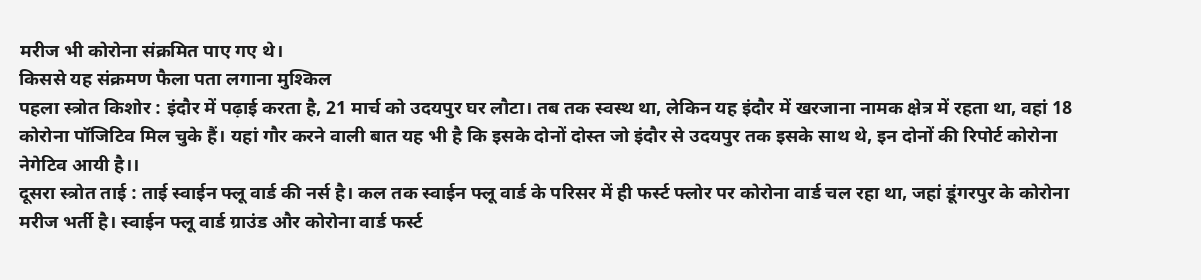मरीज भी कोरोना संक्रमित पाए गए थे।
किससे यह संक्रमण फैला पता लगाना मुश्किल
पहला स्त्रोत किशोर : इंदौर में पढ़ाई करता है, 21 मार्च को उदयपुर घर लौटा। तब तक स्वस्थ था, लेकिन यह इंदौर में खरजाना नामक क्षेत्र में रहता था, वहां 18 कोरोना पॉजिटिव मिल चुके हैं। यहां गौर करने वाली बात यह भी है कि इसके दोनों दोस्त जो इंदौर से उदयपुर तक इसके साथ थे, इन दोनों की रिपोर्ट कोरोना नेगेटिव आयी है।।
दूसरा स्त्रोत ताई : ताई स्वाईन फ्लू वार्ड की नर्स है। कल तक स्वाईन फ्लू वार्ड के परिसर में ही फर्स्ट फ्लोर पर कोरोना वार्ड चल रहा था, जहां डूंगरपुर के कोरोना मरीज भर्ती है। स्वाईन फ्लू वार्ड ग्राउंड और कोरोना वार्ड फर्स्ट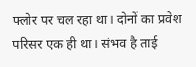फ्लोर पर चल रहा था। दोनों का प्रवेश परिसर एक ही था। संभव है ताई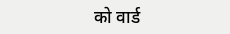को वार्ड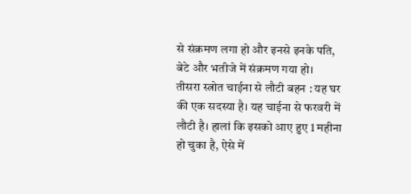से संक्रमण लगा हो और इनसे इनके पति, बेटे और भतीजे में संक्रमण गया हो।
तीसरा स्त्रोत चाईना से लौटी बहन : यह घर की एक सदस्या है। यह चाईना से फरवरी में लौटी है। हालां कि इसको आए हुए 1 महीना हो चुका है, ऐसे में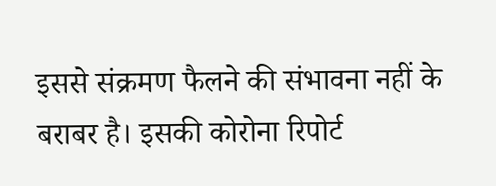इससे संक्रमण फैलने की संभावना नहीं के बराबर है। इसकी कोरोना रिपोर्ट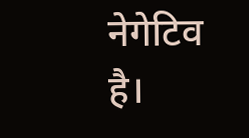नेगेटिव है।